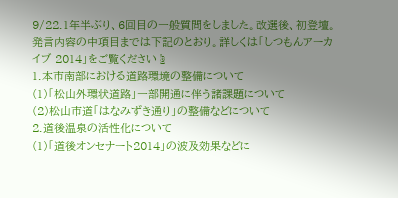9/22.1年半ぶり、6回目の一般質問をしました。改選後、初登壇。
発言内容の中項目までは下記のとおり。詳しくは「しつもんアーカイブ 2014」をご覧ください☝
1.本市南部における道路環境の整備について
(1)「松山外環状道路」一部開通に伴う諸課題について
(2)松山市道「はなみずき通り」の整備などについて
2.道後温泉の活性化について
(1)「道後オンセナート2014」の波及効果などに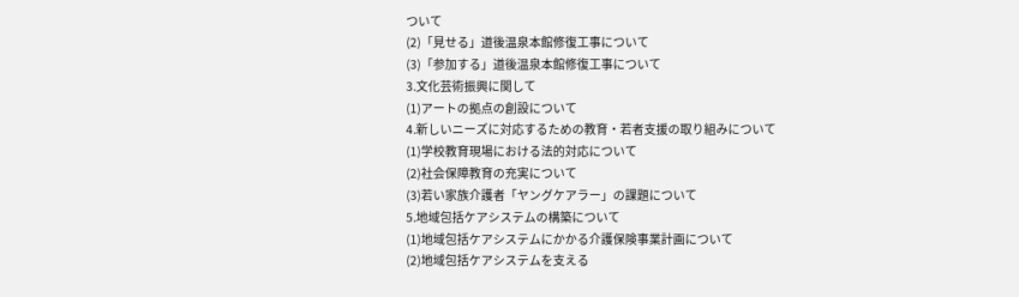ついて
(2)「見せる」道後温泉本館修復工事について
(3)「参加する」道後温泉本館修復工事について
3.文化芸術振興に関して
(1)アートの拠点の創設について
4.新しいニーズに対応するための教育・若者支援の取り組みについて
(1)学校教育現場における法的対応について
(2)社会保障教育の充実について
(3)若い家族介護者「ヤングケアラー」の課題について
5.地域包括ケアシステムの構築について
(1)地域包括ケアシステムにかかる介護保険事業計画について
(2)地域包括ケアシステムを支える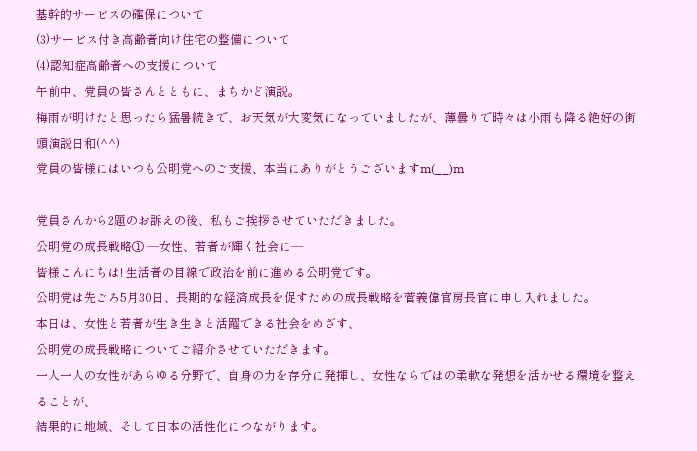基幹的サービスの確保について
(3)サービス付き高齢者向け住宅の整備について
(4)認知症高齢者への支援について
午前中、党員の皆さんとともに、まちかど演説。
梅雨が明けたと思ったら猛暑続きで、お天気が大変気になっていましたが、薄曇りで時々は小雨も降る絶好の街頭演説日和(^^)
党員の皆様にはいつも公明党へのご支援、本当にありがとうございますm(__)m

党員さんから2題のお訴えの後、私もご挨拶させていただきました。
公明党の成長戦略① ―女性、若者が輝く社会に―
皆様こんにちは! 生活者の目線で政治を前に進める公明党です。
公明党は先ごろ5月30日、長期的な経済成長を促すための成長戦略を菅義偉官房長官に申し入れました。
本日は、女性と若者が生き生きと活躍できる社会をめざす、
公明党の成長戦略についてご紹介させていただきます。
一人一人の女性があらゆる分野で、自身の力を存分に発揮し、女性ならではの柔軟な発想を活かせる環境を整えることが、
結果的に地域、そして日本の活性化につながります。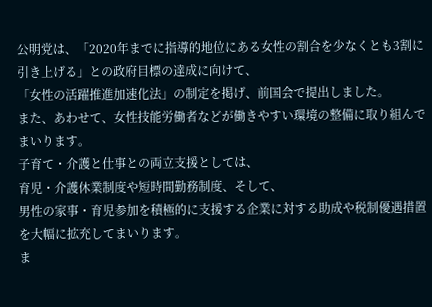公明党は、「2020年までに指導的地位にある女性の割合を少なくとも3割に引き上げる」との政府目標の達成に向けて、
「女性の活躍推進加速化法」の制定を掲げ、前国会で提出しました。
また、あわせて、女性技能労働者などが働きやすい環境の整備に取り組んでまいります。
子育て・介護と仕事との両立支援としては、
育児・介護休業制度や短時間勤務制度、そして、
男性の家事・育児参加を積極的に支援する企業に対する助成や税制優遇措置を大幅に拡充してまいります。
ま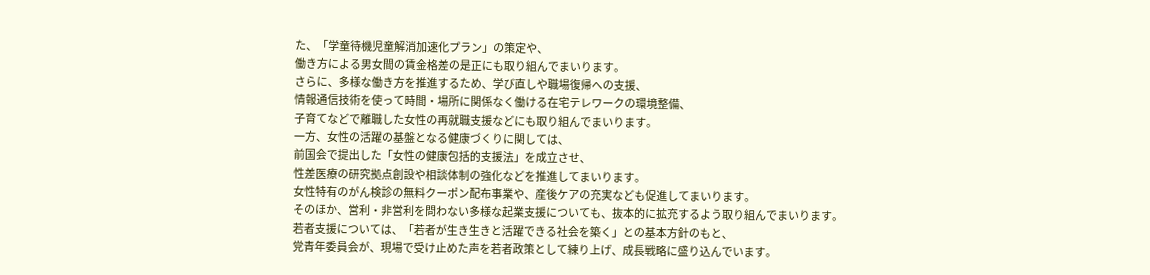た、「学童待機児童解消加速化プラン」の策定や、
働き方による男女間の賃金格差の是正にも取り組んでまいります。
さらに、多様な働き方を推進するため、学び直しや職場復帰への支援、
情報通信技術を使って時間・場所に関係なく働ける在宅テレワークの環境整備、
子育てなどで離職した女性の再就職支援などにも取り組んでまいります。
一方、女性の活躍の基盤となる健康づくりに関しては、
前国会で提出した「女性の健康包括的支援法」を成立させ、
性差医療の研究拠点創設や相談体制の強化などを推進してまいります。
女性特有のがん検診の無料クーポン配布事業や、産後ケアの充実なども促進してまいります。
そのほか、営利・非営利を問わない多様な起業支援についても、抜本的に拡充するよう取り組んでまいります。
若者支援については、「若者が生き生きと活躍できる社会を築く」との基本方針のもと、
党青年委員会が、現場で受け止めた声を若者政策として練り上げ、成長戦略に盛り込んでいます。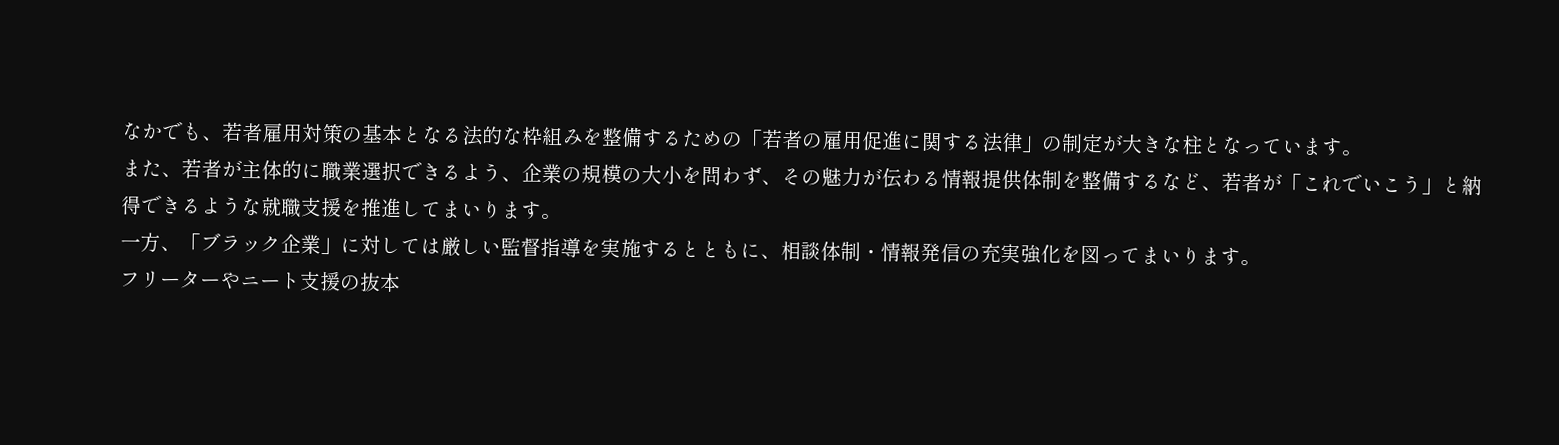なかでも、若者雇用対策の基本となる法的な枠組みを整備するための「若者の雇用促進に関する法律」の制定が大きな柱となっています。
また、若者が主体的に職業選択できるよう、企業の規模の大小を問わず、その魅力が伝わる情報提供体制を整備するなど、若者が「これでいこう」と納得できるような就職支援を推進してまいります。
一方、「ブラック企業」に対しては厳しい監督指導を実施するとともに、相談体制・情報発信の充実強化を図ってまいります。
フリーターやニート支援の抜本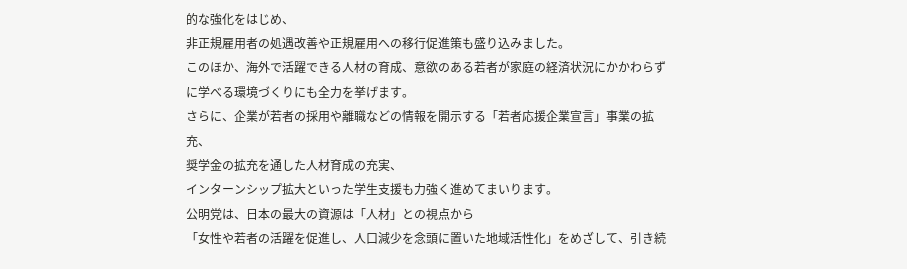的な強化をはじめ、
非正規雇用者の処遇改善や正規雇用への移行促進策も盛り込みました。
このほか、海外で活躍できる人材の育成、意欲のある若者が家庭の経済状況にかかわらずに学べる環境づくりにも全力を挙げます。
さらに、企業が若者の採用や離職などの情報を開示する「若者応援企業宣言」事業の拡充、
奨学金の拡充を通した人材育成の充実、
インターンシップ拡大といった学生支援も力強く進めてまいります。
公明党は、日本の最大の資源は「人材」との視点から
「女性や若者の活躍を促進し、人口減少を念頭に置いた地域活性化」をめざして、引き続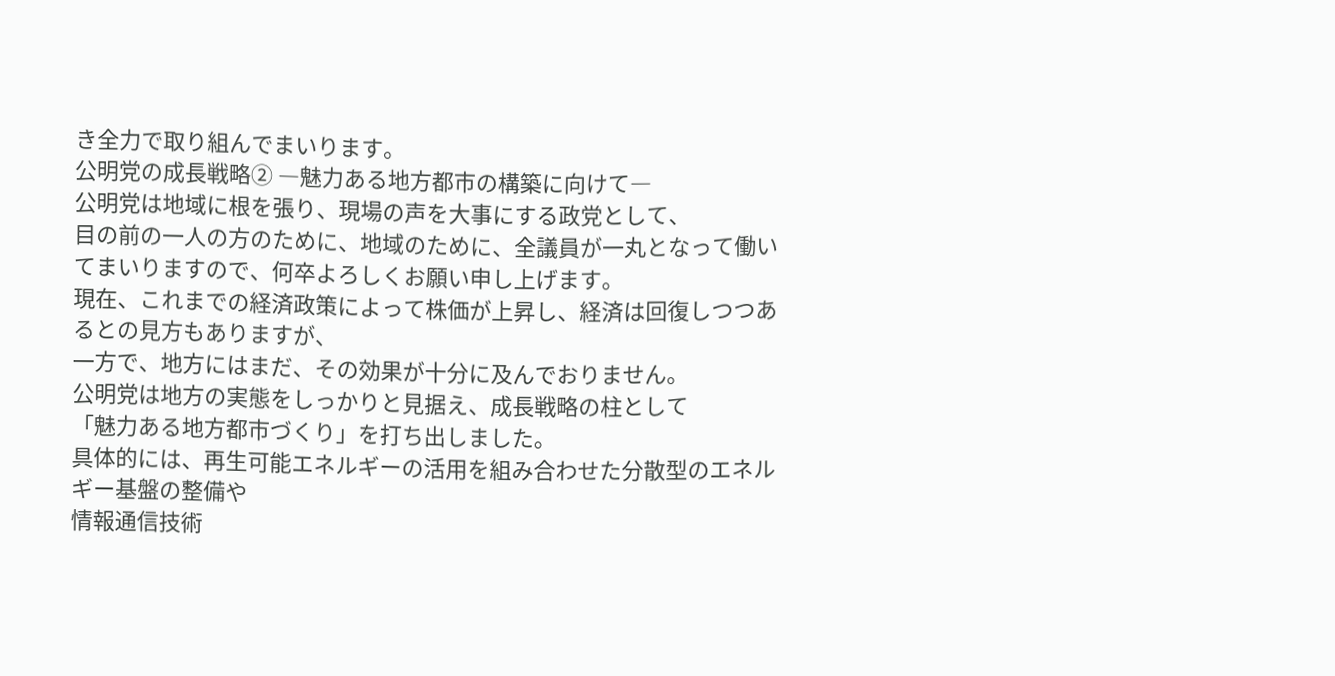き全力で取り組んでまいります。
公明党の成長戦略② ―魅力ある地方都市の構築に向けて―
公明党は地域に根を張り、現場の声を大事にする政党として、
目の前の一人の方のために、地域のために、全議員が一丸となって働いてまいりますので、何卒よろしくお願い申し上げます。
現在、これまでの経済政策によって株価が上昇し、経済は回復しつつあるとの見方もありますが、
一方で、地方にはまだ、その効果が十分に及んでおりません。
公明党は地方の実態をしっかりと見据え、成長戦略の柱として
「魅力ある地方都市づくり」を打ち出しました。
具体的には、再生可能エネルギーの活用を組み合わせた分散型のエネルギー基盤の整備や
情報通信技術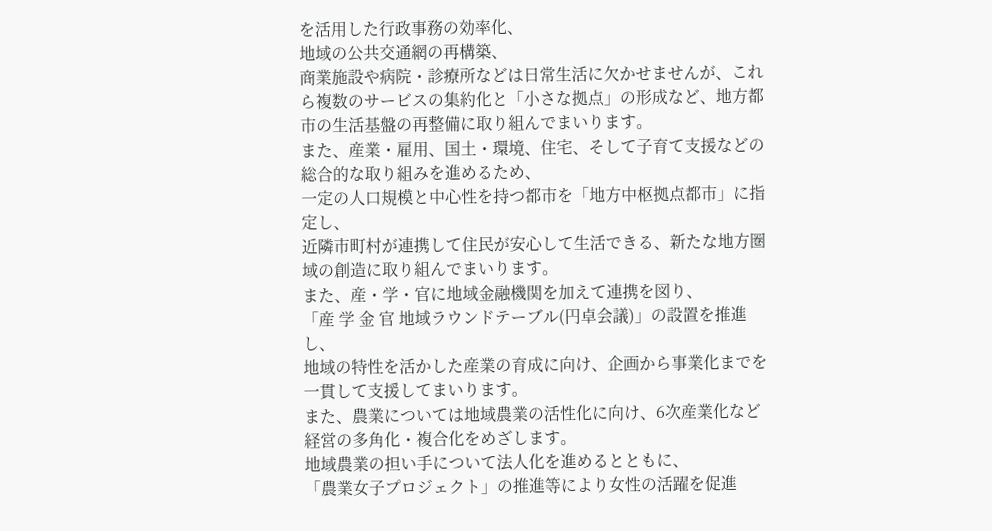を活用した行政事務の効率化、
地域の公共交通網の再構築、
商業施設や病院・診療所などは日常生活に欠かせませんが、これら複数のサービスの集約化と「小さな拠点」の形成など、地方都市の生活基盤の再整備に取り組んでまいります。
また、産業・雇用、国土・環境、住宅、そして子育て支援などの総合的な取り組みを進めるため、
一定の人口規模と中心性を持つ都市を「地方中枢拠点都市」に指定し、
近隣市町村が連携して住民が安心して生活できる、新たな地方圏域の創造に取り組んでまいります。
また、産・学・官に地域金融機関を加えて連携を図り、
「産 学 金 官 地域ラウンドテーブル(円卓会議)」の設置を推進し、
地域の特性を活かした産業の育成に向け、企画から事業化までを一貫して支援してまいります。
また、農業については地域農業の活性化に向け、6次産業化など経営の多角化・複合化をめざします。
地域農業の担い手について法人化を進めるとともに、
「農業女子プロジェクト」の推進等により女性の活躍を促進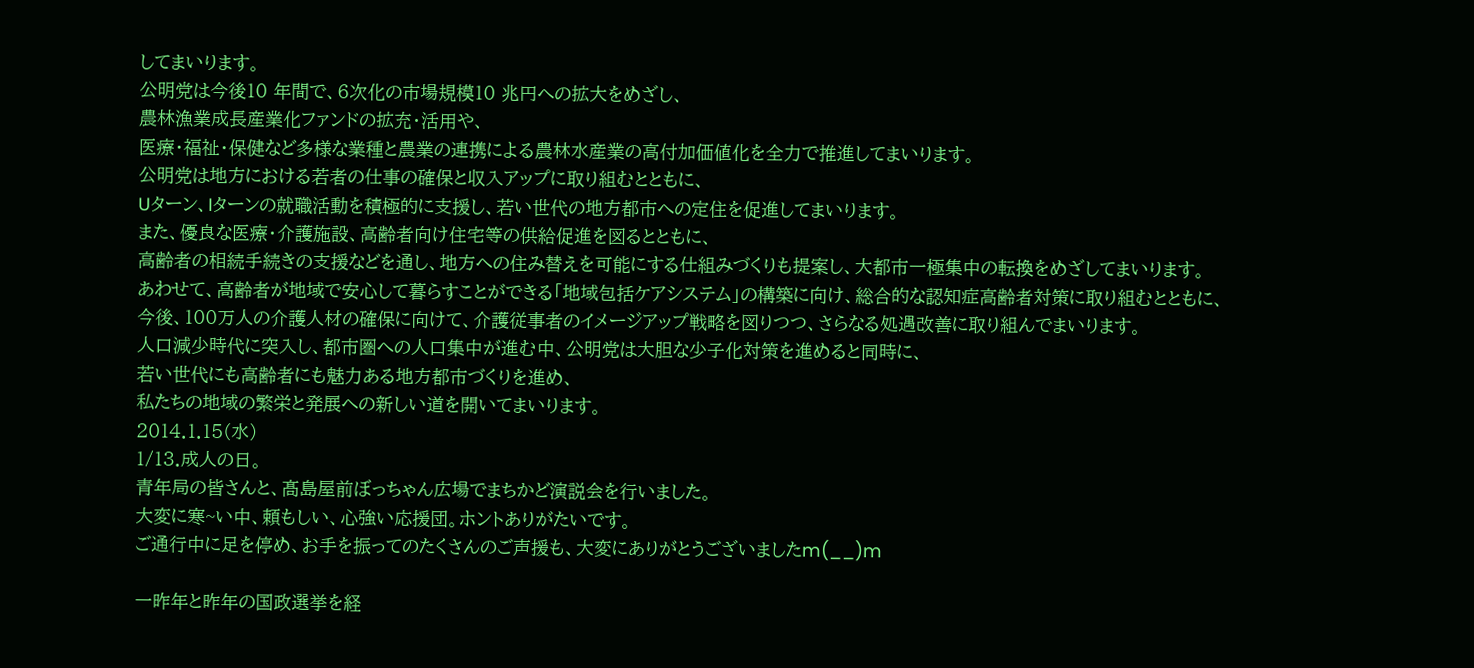してまいります。
公明党は今後10 年間で、6次化の市場規模10 兆円への拡大をめざし、
農林漁業成長産業化ファンドの拡充・活用や、
医療・福祉・保健など多様な業種と農業の連携による農林水産業の高付加価値化を全力で推進してまいります。
公明党は地方における若者の仕事の確保と収入アップに取り組むとともに、
Uターン、Iターンの就職活動を積極的に支援し、若い世代の地方都市への定住を促進してまいります。
また、優良な医療・介護施設、高齢者向け住宅等の供給促進を図るとともに、
高齢者の相続手続きの支援などを通し、地方への住み替えを可能にする仕組みづくりも提案し、大都市一極集中の転換をめざしてまいります。
あわせて、高齢者が地域で安心して暮らすことができる「地域包括ケアシステム」の構築に向け、総合的な認知症高齢者対策に取り組むとともに、
今後、100万人の介護人材の確保に向けて、介護従事者のイメージアップ戦略を図りつつ、さらなる処遇改善に取り組んでまいります。
人口減少時代に突入し、都市圏への人口集中が進む中、公明党は大胆な少子化対策を進めると同時に、
若い世代にも高齢者にも魅力ある地方都市づくりを進め、
私たちの地域の繁栄と発展への新しい道を開いてまいります。
2014.1.15(水)
1/13.成人の日。
青年局の皆さんと、髙島屋前ぼっちゃん広場でまちかど演説会を行いました。
大変に寒~い中、頼もしい、心強い応援団。ホントありがたいです。
ご通行中に足を停め、お手を振ってのたくさんのご声援も、大変にありがとうございましたm(__)m

一昨年と昨年の国政選挙を経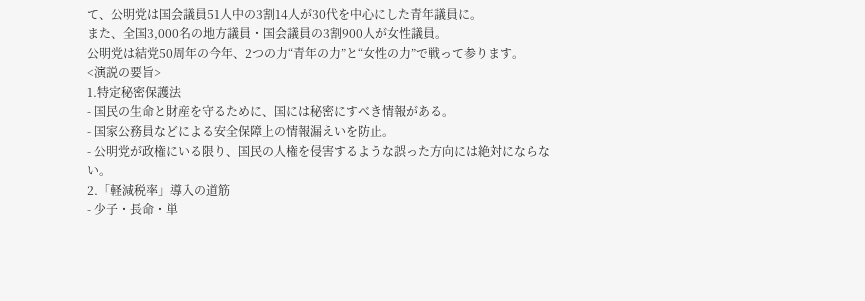て、公明党は国会議員51人中の3割14人が30代を中心にした青年議員に。
また、全国3,000名の地方議員・国会議員の3割900人が女性議員。
公明党は結党50周年の今年、2つの力“青年の力”と“女性の力”で戦って参ります。
<演説の要旨>
1.特定秘密保護法
- 国民の生命と財産を守るために、国には秘密にすべき情報がある。
- 国家公務員などによる安全保障上の情報漏えいを防止。
- 公明党が政権にいる限り、国民の人権を侵害するような誤った方向には絶対にならない。
2.「軽減税率」導入の道筋
- 少子・長命・単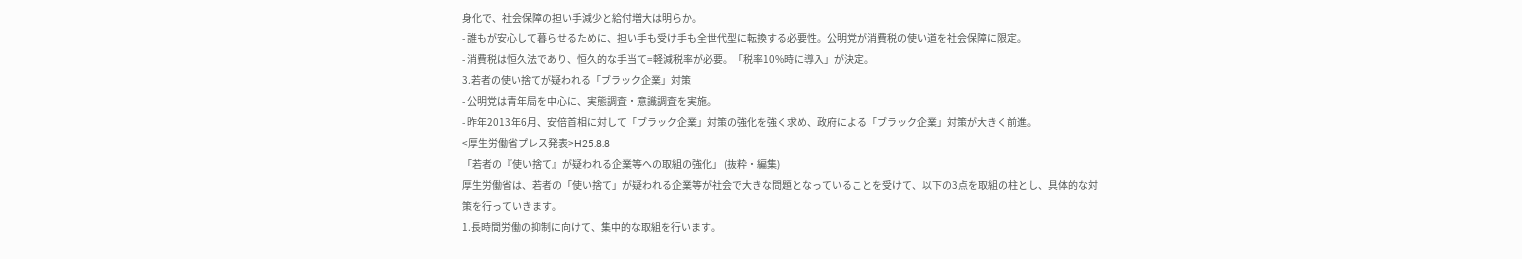身化で、社会保障の担い手減少と給付増大は明らか。
- 誰もが安心して暮らせるために、担い手も受け手も全世代型に転換する必要性。公明党が消費税の使い道を社会保障に限定。
- 消費税は恒久法であり、恒久的な手当て=軽減税率が必要。「税率10%時に導入」が決定。
3.若者の使い捨てが疑われる「ブラック企業」対策
- 公明党は青年局を中心に、実態調査・意識調査を実施。
- 昨年2013年6月、安倍首相に対して「ブラック企業」対策の強化を強く求め、政府による「ブラック企業」対策が大きく前進。
<厚生労働省プレス発表>H25.8.8
「若者の『使い捨て』が疑われる企業等への取組の強化」 (抜粋・編集)
厚生労働省は、若者の「使い捨て」が疑われる企業等が社会で大きな問題となっていることを受けて、以下の3点を取組の柱とし、具体的な対策を行っていきます。
1.長時間労働の抑制に向けて、集中的な取組を行います。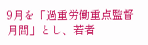9月を「過重労働重点監督月間」とし、若者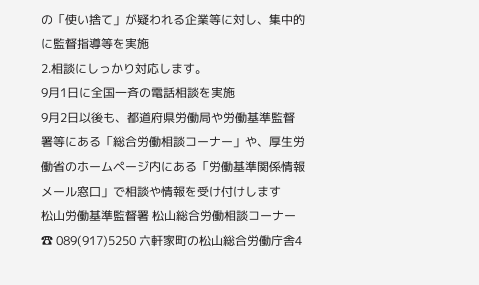の「使い捨て」が疑われる企業等に対し、集中的に監督指導等を実施
2.相談にしっかり対応します。
9月1日に全国一斉の電話相談を実施
9月2日以後も、都道府県労働局や労働基準監督署等にある「総合労働相談コーナー」や、厚生労働省のホームページ内にある「労働基準関係情報メール窓口」で相談や情報を受け付けします
松山労働基準監督署 松山総合労働相談コーナー
☎ 089(917)5250 六軒家町の松山総合労働庁舎4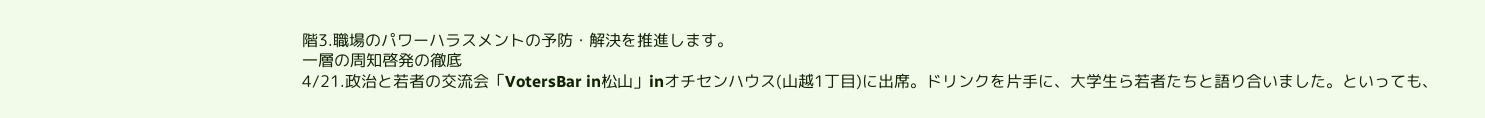階3.職場のパワーハラスメントの予防・解決を推進します。
一層の周知啓発の徹底
4/21.政治と若者の交流会「VotersBar in松山」inオチセンハウス(山越1丁目)に出席。ドリンクを片手に、大学生ら若者たちと語り合いました。といっても、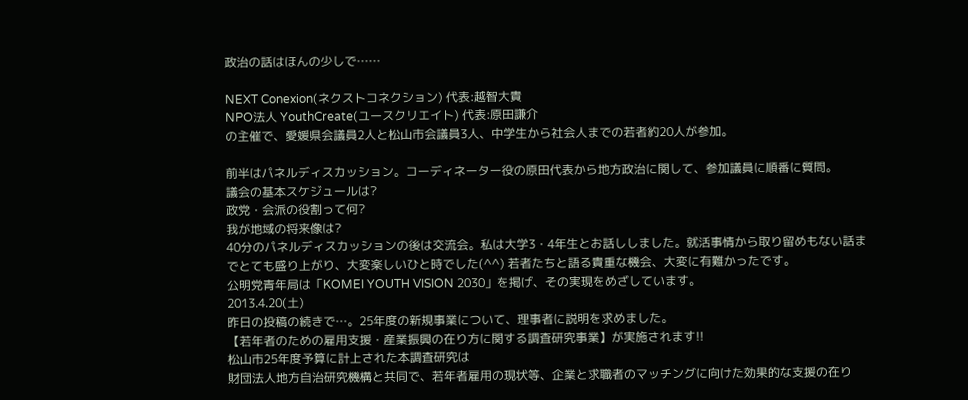政治の話はほんの少しで……

NEXT Conexion(ネクストコネクション) 代表:越智大貴
NPO法人 YouthCreate(ユースクリエイト) 代表:原田謙介
の主催で、愛媛県会議員2人と松山市会議員3人、中学生から社会人までの若者約20人が参加。

前半はパネルディスカッション。コーディネーター役の原田代表から地方政治に関して、参加議員に順番に質問。
議会の基本スケジュールは?
政党・会派の役割って何?
我が地域の将来像は?
40分のパネルディスカッションの後は交流会。私は大学3・4年生とお話ししました。就活事情から取り留めもない話までとても盛り上がり、大変楽しいひと時でした(^^) 若者たちと語る貴重な機会、大変に有難かったです。
公明党青年局は「KOMEI YOUTH VISION 2030」を掲げ、その実現をめざしています。
2013.4.20(土)
昨日の投稿の続きで…。25年度の新規事業について、理事者に説明を求めました。
【若年者のための雇用支援・産業振興の在り方に関する調査研究事業】が実施されます!!
松山市25年度予算に計上された本調査研究は
財団法人地方自治研究機構と共同で、若年者雇用の現状等、企業と求職者のマッチングに向けた効果的な支援の在り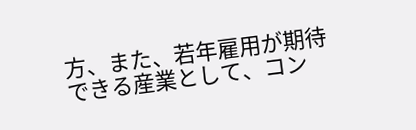方、また、若年雇用が期待できる産業として、コン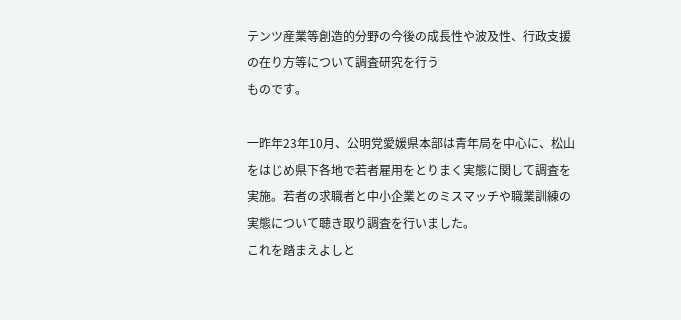テンツ産業等創造的分野の今後の成長性や波及性、行政支援の在り方等について調査研究を行う
ものです。

一昨年23年10月、公明党愛媛県本部は青年局を中心に、松山をはじめ県下各地で若者雇用をとりまく実態に関して調査を実施。若者の求職者と中小企業とのミスマッチや職業訓練の実態について聴き取り調査を行いました。
これを踏まえよしと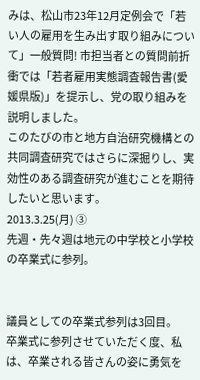みは、松山市23年12月定例会で「若い人の雇用を生み出す取り組みについて」一般質問! 市担当者との質問前折衝では「若者雇用実態調査報告書(愛媛県版)」を提示し、党の取り組みを説明しました。
このたびの市と地方自治研究機構との共同調査研究ではさらに深掘りし、実効性のある調査研究が進むことを期待したいと思います。
2013.3.25(月) ③
先週・先々週は地元の中学校と小学校の卒業式に参列。


議員としての卒業式参列は3回目。
卒業式に参列させていただく度、私は、卒業される皆さんの姿に勇気を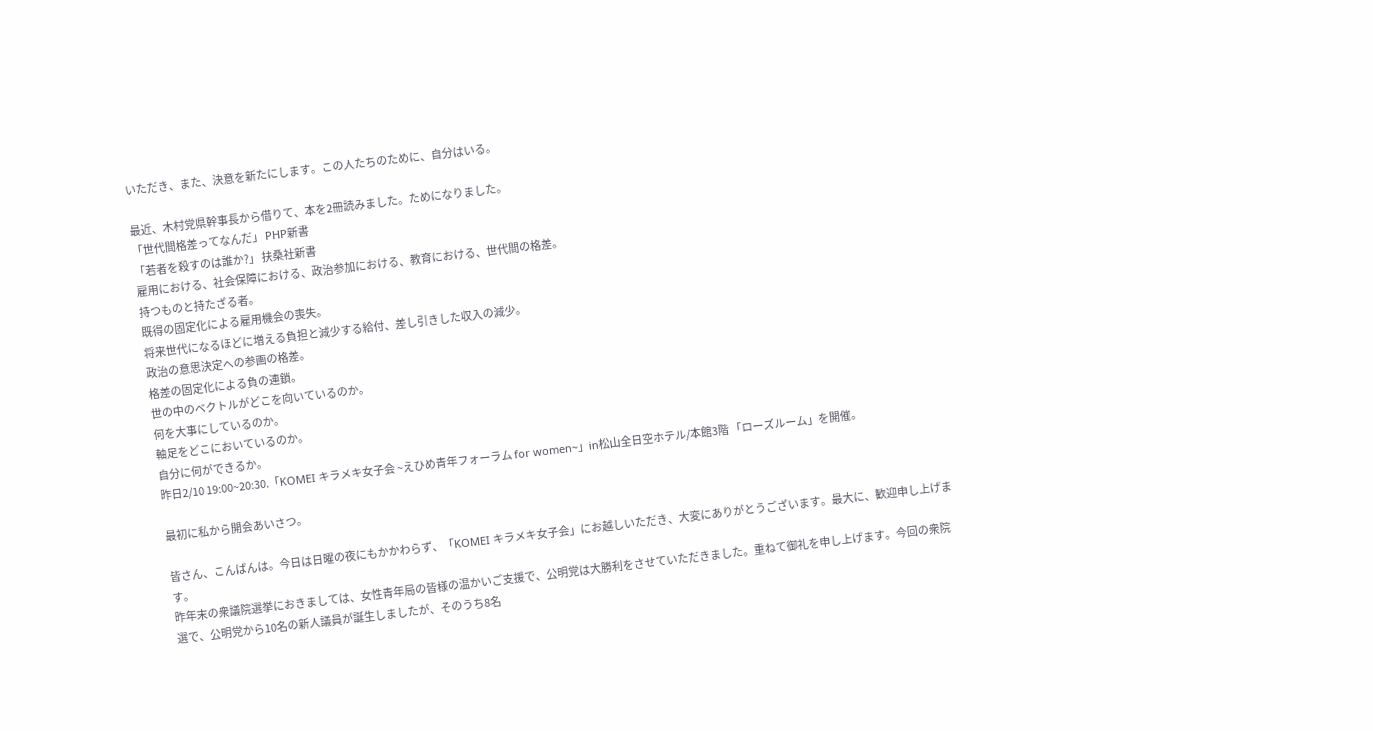いただき、また、決意を新たにします。この人たちのために、自分はいる。

最近、木村党県幹事長から借りて、本を2冊読みました。ためになりました。
「世代間格差ってなんだ」 PHP新書
「若者を殺すのは誰か?」 扶桑社新書
雇用における、社会保障における、政治参加における、教育における、世代間の格差。
持つものと持たざる者。
既得の固定化による雇用機会の喪失。
将来世代になるほどに増える負担と減少する給付、差し引きした収入の減少。
政治の意思決定への参画の格差。
格差の固定化による負の連鎖。
世の中のベクトルがどこを向いているのか。
何を大事にしているのか。
軸足をどこにおいているのか。
自分に何ができるか。
昨日2/10 19:00~20:30.「KOMEI キラメキ女子会 ~えひめ青年フォーラム for women~」in松山全日空ホテル/本館3階 「ローズルーム」を開催。

最初に私から開会あいさつ。

皆さん、こんばんは。今日は日曜の夜にもかかわらず、「KOMEI キラメキ女子会」にお越しいただき、大変にありがとうございます。最大に、歓迎申し上げます。
昨年末の衆議院選挙におきましては、女性青年局の皆様の温かいご支援で、公明党は大勝利をさせていただきました。重ねて御礼を申し上げます。今回の衆院選で、公明党から10名の新人議員が誕生しましたが、そのうち8名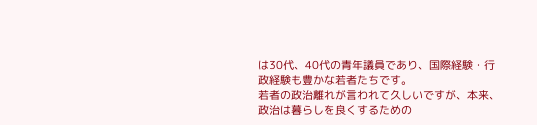は30代、40代の青年議員であり、国際経験・行政経験も豊かな若者たちです。
若者の政治離れが言われて久しいですが、本来、政治は暮らしを良くするための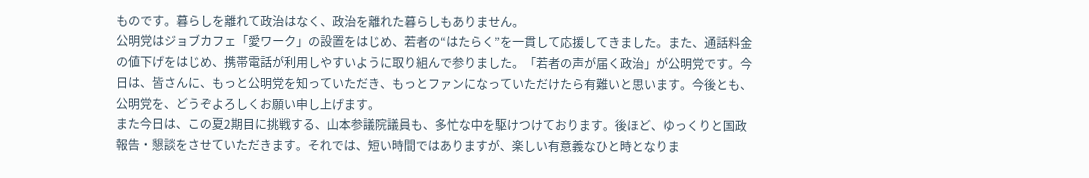ものです。暮らしを離れて政治はなく、政治を離れた暮らしもありません。
公明党はジョブカフェ「愛ワーク」の設置をはじめ、若者の“はたらく”を一貫して応援してきました。また、通話料金の値下げをはじめ、携帯電話が利用しやすいように取り組んで参りました。「若者の声が届く政治」が公明党です。今日は、皆さんに、もっと公明党を知っていただき、もっとファンになっていただけたら有難いと思います。今後とも、公明党を、どうぞよろしくお願い申し上げます。
また今日は、この夏2期目に挑戦する、山本参議院議員も、多忙な中を駆けつけております。後ほど、ゆっくりと国政報告・懇談をさせていただきます。それでは、短い時間ではありますが、楽しい有意義なひと時となりま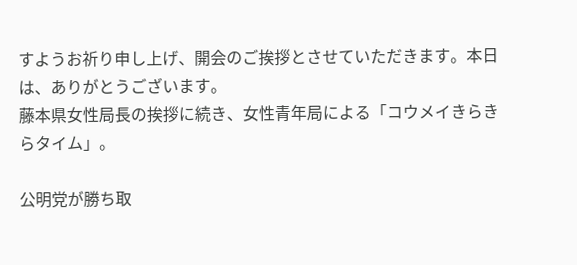すようお祈り申し上げ、開会のご挨拶とさせていただきます。本日は、ありがとうございます。
藤本県女性局長の挨拶に続き、女性青年局による「コウメイきらきらタイム」。

公明党が勝ち取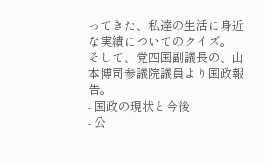ってきた、私達の生活に身近な実績についてのクイズ。
そして、党四国副議長の、山本博司参議院議員より国政報告。
- 国政の現状と今後
- 公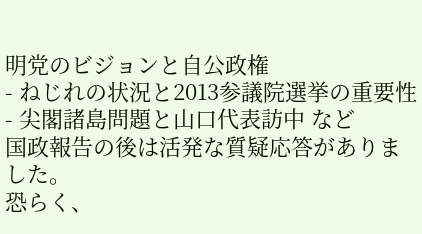明党のビジョンと自公政権
- ねじれの状況と2013参議院選挙の重要性
- 尖閣諸島問題と山口代表訪中 など
国政報告の後は活発な質疑応答がありました。
恐らく、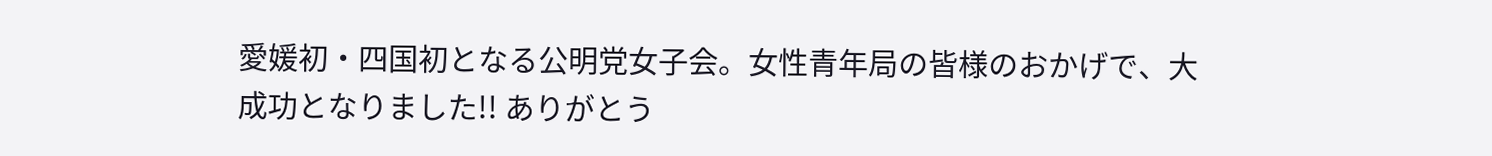愛媛初・四国初となる公明党女子会。女性青年局の皆様のおかげで、大成功となりました!! ありがとう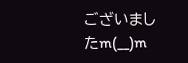ございましたm(__)m